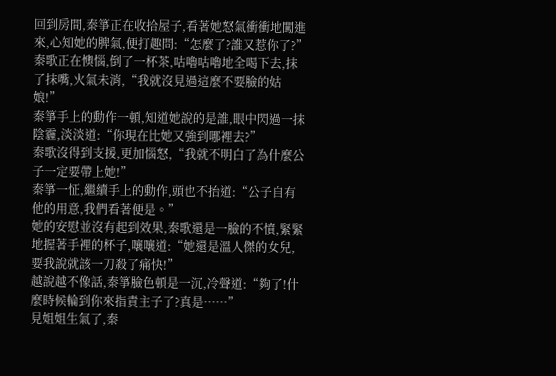回到房間,秦箏正在收拾屋子,看著她怒氣衝衝地闖進來,心知她的脾氣,便打趣問:“怎麼了?誰又惹你了?”
秦歌正在懊惱,倒了一杯茶,咕嚕咕嚕地全喝下去,抹了抹嘴,火氣未消,“我就沒見過這麼不要臉的姑娘!”
秦箏手上的動作一頓,知道她說的是誰,眼中閃過一抹陰霾,淡淡道:“你現在比她又強到哪裡去?”
秦歌沒得到支援,更加惱怒,“我就不明白了為什麼公子一定要帶上她!”
秦箏一怔,繼續手上的動作,頭也不抬道:“公子自有他的用意,我們看著便是。”
她的安慰並沒有起到效果,秦歌還是一臉的不憤,緊緊地握著手裡的杯子,嚷嚷道:“她還是溫人傑的女兒,要我說就該一刀殺了痛快!”
越說越不像話,秦箏臉色頓是一沉,冷聲道:“夠了!什麼時候輪到你來指責主子了?真是……”
見姐姐生氣了,秦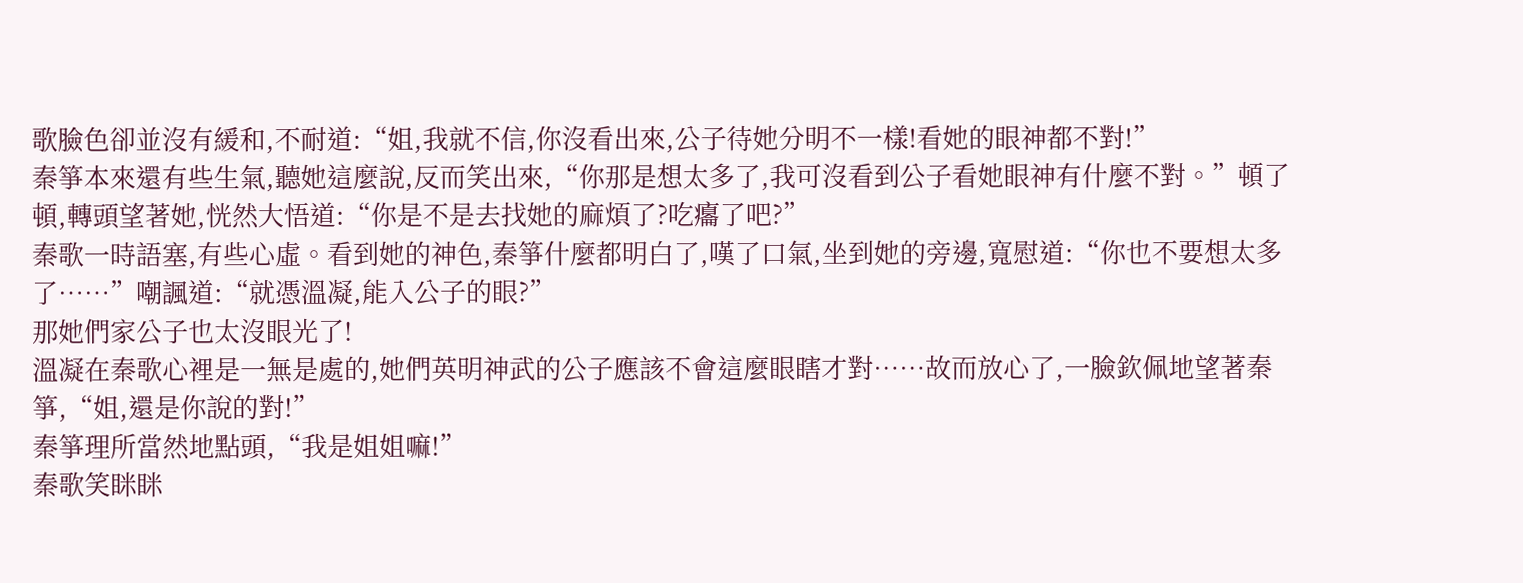歌臉色卻並沒有緩和,不耐道:“姐,我就不信,你沒看出來,公子待她分明不一樣!看她的眼神都不對!”
秦箏本來還有些生氣,聽她這麼說,反而笑出來,“你那是想太多了,我可沒看到公子看她眼神有什麼不對。”頓了頓,轉頭望著她,恍然大悟道:“你是不是去找她的麻煩了?吃癟了吧?”
秦歌一時語塞,有些心虛。看到她的神色,秦箏什麼都明白了,嘆了口氣,坐到她的旁邊,寬慰道:“你也不要想太多了……”嘲諷道:“就憑溫凝,能入公子的眼?”
那她們家公子也太沒眼光了!
溫凝在秦歌心裡是一無是處的,她們英明神武的公子應該不會這麼眼瞎才對……故而放心了,一臉欽佩地望著秦箏,“姐,還是你說的對!”
秦箏理所當然地點頭,“我是姐姐嘛!”
秦歌笑眯眯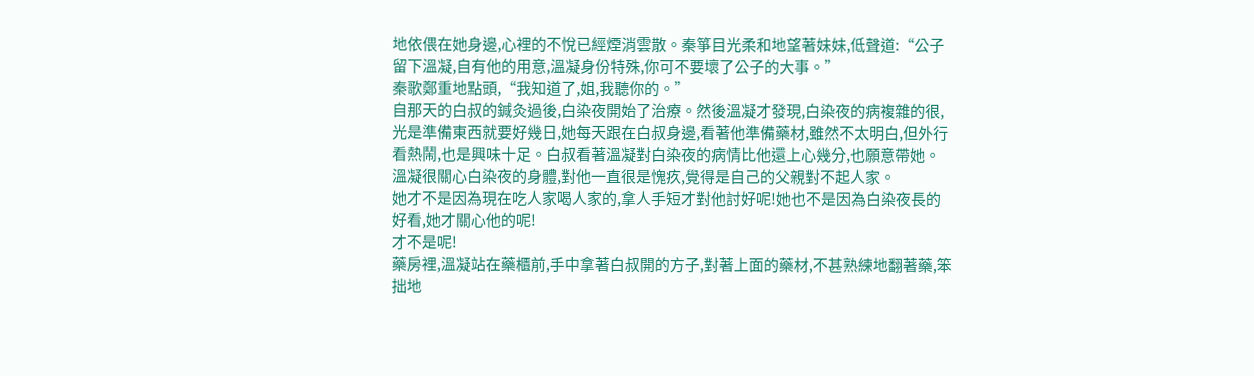地依偎在她身邊,心裡的不悅已經煙消雲散。秦箏目光柔和地望著妹妹,低聲道:“公子留下溫凝,自有他的用意,溫凝身份特殊,你可不要壞了公子的大事。”
秦歌鄭重地點頭,“我知道了,姐,我聽你的。”
自那天的白叔的鍼灸過後,白染夜開始了治療。然後溫凝才發現,白染夜的病複雜的很,光是準備東西就要好幾日,她每天跟在白叔身邊,看著他準備藥材,雖然不太明白,但外行看熱鬧,也是興味十足。白叔看著溫凝對白染夜的病情比他還上心幾分,也願意帶她。
溫凝很關心白染夜的身體,對他一直很是愧疚,覺得是自己的父親對不起人家。
她才不是因為現在吃人家喝人家的,拿人手短才對他討好呢!她也不是因為白染夜長的好看,她才關心他的呢!
才不是呢!
藥房裡,溫凝站在藥櫃前,手中拿著白叔開的方子,對著上面的藥材,不甚熟練地翻著藥,笨拙地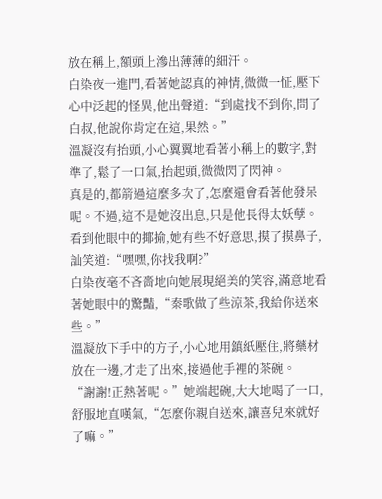放在稱上,額頭上滲出薄薄的細汗。
白染夜一進門,看著她認真的神情,微微一怔,壓下心中泛起的怪異,他出聲道:“到處找不到你,問了白叔,他說你肯定在這,果然。”
溫凝沒有抬頭,小心翼翼地看著小稱上的數字,對準了,鬆了一口氣,抬起頭,微微閃了閃神。
真是的,都箭過這麼多次了,怎麼還會看著他發呆呢。不過,這不是她沒出息,只是他長得太妖孽。
看到他眼中的揶揄,她有些不好意思,摸了摸鼻子,訕笑道:“嘿嘿,你找我啊?”
白染夜毫不吝嗇地向她展現絕美的笑容,滿意地看著她眼中的驚豔,“秦歌做了些涼茶,我給你送來些。”
溫凝放下手中的方子,小心地用鎮紙壓住,將藥材放在一邊,才走了出來,接過他手裡的茶碗。
“謝謝!正熱著呢。”她端起碗,大大地喝了一口,舒服地直嘆氣,“怎麼你親自送來,讓喜兒來就好了嘛。”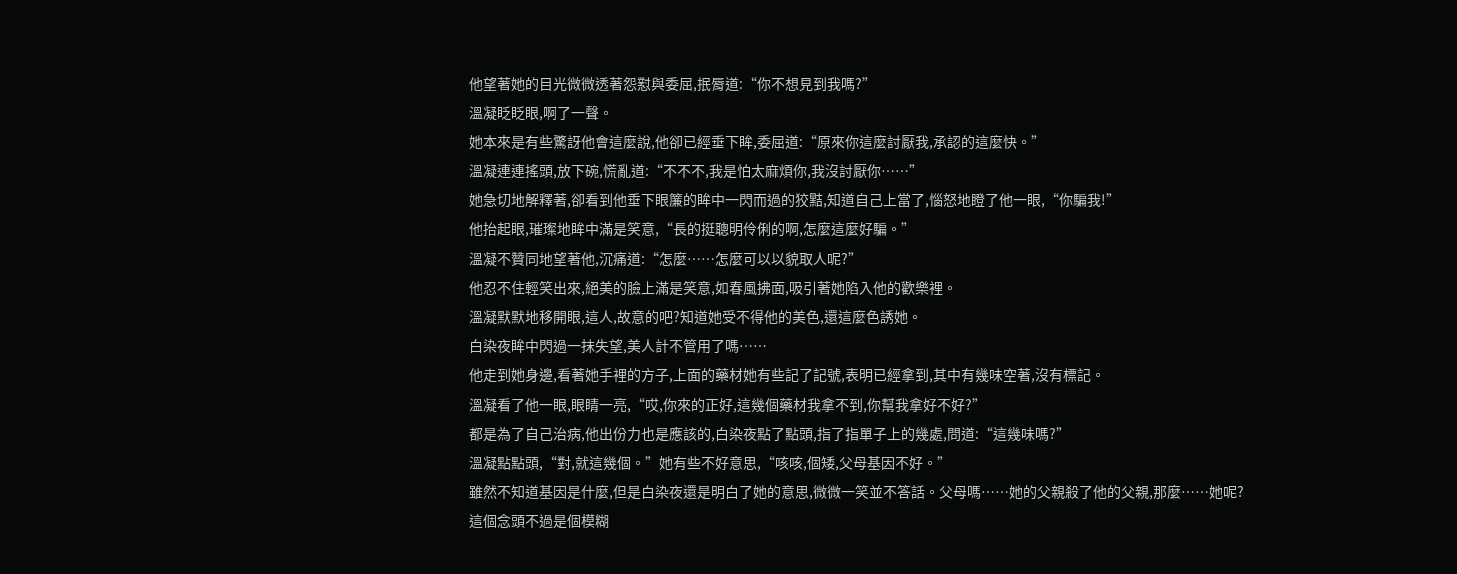他望著她的目光微微透著怨懟與委屈,抿脣道:“你不想見到我嗎?”
溫凝眨眨眼,啊了一聲。
她本來是有些驚訝他會這麼說,他卻已經垂下眸,委屈道:“原來你這麼討厭我,承認的這麼快。”
溫凝連連搖頭,放下碗,慌亂道:“不不不,我是怕太麻煩你,我沒討厭你……”
她急切地解釋著,卻看到他垂下眼簾的眸中一閃而過的狡黠,知道自己上當了,惱怒地瞪了他一眼,“你騙我!”
他抬起眼,璀璨地眸中滿是笑意,“長的挺聰明伶俐的啊,怎麼這麼好騙。”
溫凝不贊同地望著他,沉痛道:“怎麼……怎麼可以以貌取人呢?”
他忍不住輕笑出來,絕美的臉上滿是笑意,如春風拂面,吸引著她陷入他的歡樂裡。
溫凝默默地移開眼,這人,故意的吧?知道她受不得他的美色,還這麼色誘她。
白染夜眸中閃過一抹失望,美人計不管用了嗎……
他走到她身邊,看著她手裡的方子,上面的藥材她有些記了記號,表明已經拿到,其中有幾味空著,沒有標記。
溫凝看了他一眼,眼睛一亮,“哎,你來的正好,這幾個藥材我拿不到,你幫我拿好不好?”
都是為了自己治病,他出份力也是應該的,白染夜點了點頭,指了指單子上的幾處,問道:“這幾味嗎?”
溫凝點點頭,“對,就這幾個。”她有些不好意思,“咳咳,個矮,父母基因不好。”
雖然不知道基因是什麼,但是白染夜還是明白了她的意思,微微一笑並不答話。父母嗎……她的父親殺了他的父親,那麼……她呢?
這個念頭不過是個模糊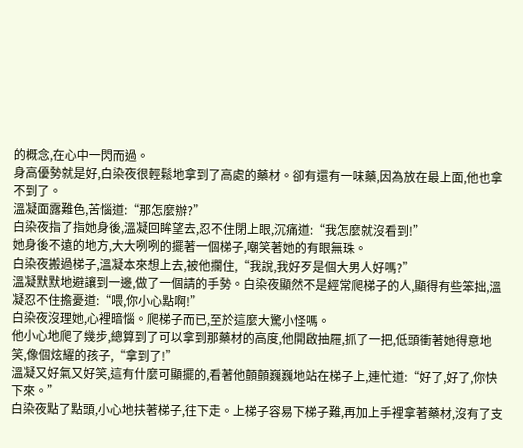的概念,在心中一閃而過。
身高優勢就是好,白染夜很輕鬆地拿到了高處的藥材。卻有還有一味藥,因為放在最上面,他也拿不到了。
溫凝面露難色,苦惱道:“那怎麼辦?”
白染夜指了指她身後,溫凝回眸望去,忍不住閉上眼,沉痛道:“我怎麼就沒看到!”
她身後不遠的地方,大大咧咧的擺著一個梯子,嘲笑著她的有眼無珠。
白染夜搬過梯子,溫凝本來想上去,被他攔住,“我說,我好歹是個大男人好嗎?”
溫凝默默地避讓到一邊,做了一個請的手勢。白染夜顯然不是經常爬梯子的人,顯得有些笨拙,溫凝忍不住擔憂道:“喂,你小心點啊!”
白染夜沒理她,心裡暗惱。爬梯子而已,至於這麼大驚小怪嗎。
他小心地爬了幾步,總算到了可以拿到那藥材的高度,他開啟抽屜,抓了一把,低頭衝著她得意地笑,像個炫耀的孩子,“拿到了!”
溫凝又好氣又好笑,這有什麼可顯擺的,看著他顫顫巍巍地站在梯子上,連忙道:“好了,好了,你快下來。”
白染夜點了點頭,小心地扶著梯子,往下走。上梯子容易下梯子難,再加上手裡拿著藥材,沒有了支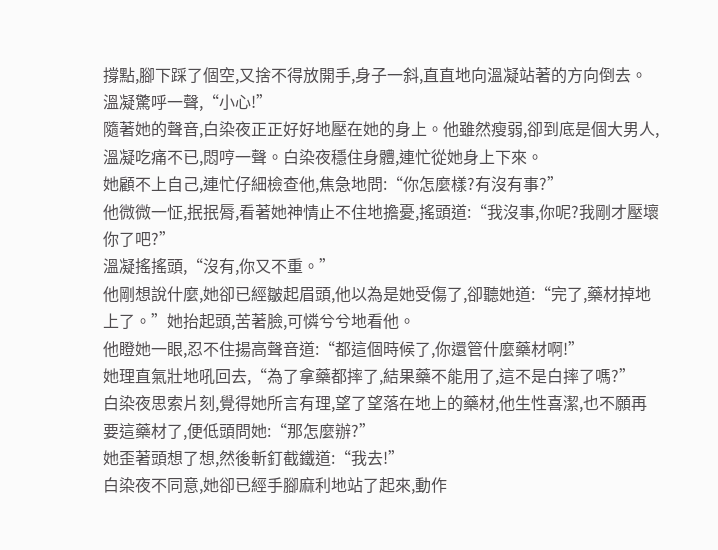撐點,腳下踩了個空,又捨不得放開手,身子一斜,直直地向溫凝站著的方向倒去。
溫凝驚呼一聲,“小心!”
隨著她的聲音,白染夜正正好好地壓在她的身上。他雖然瘦弱,卻到底是個大男人,溫凝吃痛不已,悶哼一聲。白染夜穩住身體,連忙從她身上下來。
她顧不上自己,連忙仔細檢查他,焦急地問:“你怎麼樣?有沒有事?”
他微微一怔,抿抿脣,看著她神情止不住地擔憂,搖頭道:“我沒事,你呢?我剛才壓壞你了吧?”
溫凝搖搖頭,“沒有,你又不重。”
他剛想說什麼,她卻已經皺起眉頭,他以為是她受傷了,卻聽她道:“完了,藥材掉地上了。”她抬起頭,苦著臉,可憐兮兮地看他。
他瞪她一眼,忍不住揚高聲音道:“都這個時候了,你還管什麼藥材啊!”
她理直氣壯地吼回去,“為了拿藥都摔了,結果藥不能用了,這不是白摔了嗎?”
白染夜思索片刻,覺得她所言有理,望了望落在地上的藥材,他生性喜潔,也不願再要這藥材了,便低頭問她:“那怎麼辦?”
她歪著頭想了想,然後斬釘截鐵道:“我去!”
白染夜不同意,她卻已經手腳麻利地站了起來,動作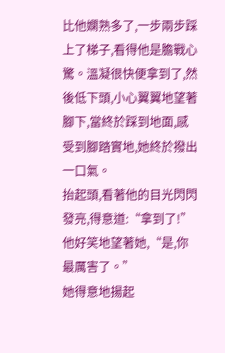比他嫻熟多了,一步兩步踩上了梯子,看得他是膽戰心驚。溫凝很快便拿到了,然後低下頭,小心翼翼地望著腳下,當終於踩到地面,感受到腳踏實地,她終於撥出一口氣。
抬起頭,看著他的目光閃閃發亮,得意道:“拿到了!”
他好笑地望著她,“是,你最厲害了。”
她得意地揚起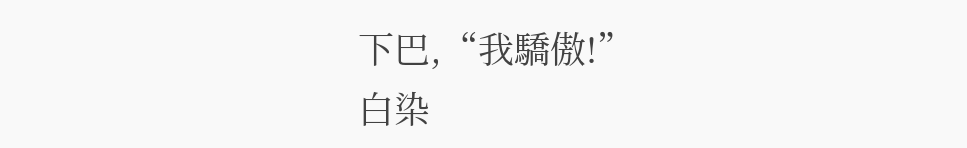下巴,“我驕傲!”
白染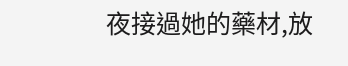夜接過她的藥材,放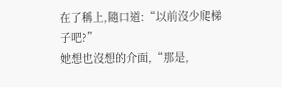在了稱上,隨口道:“以前沒少爬梯子吧?”
她想也沒想的介面,“那是,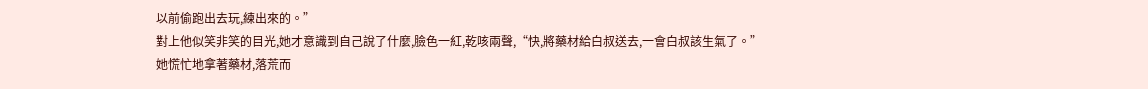以前偷跑出去玩,練出來的。”
對上他似笑非笑的目光,她才意識到自己說了什麼,臉色一紅,乾咳兩聲,“快,將藥材給白叔送去,一會白叔該生氣了。”
她慌忙地拿著藥材,落荒而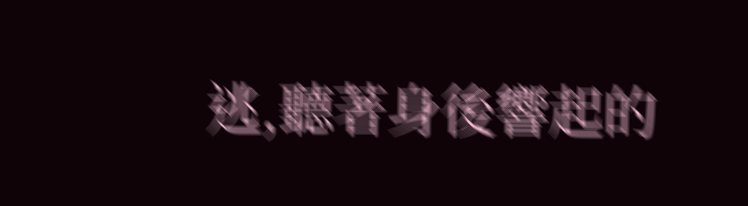逃,聽著身後響起的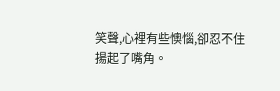笑聲,心裡有些懊惱,卻忍不住揚起了嘴角。